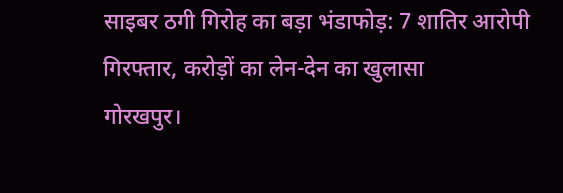साइबर ठगी गिरोह का बड़ा भंडाफोड़: 7 शातिर आरोपी गिरफ्तार, करोड़ों का लेन-देन का खुलासा
गोरखपुर।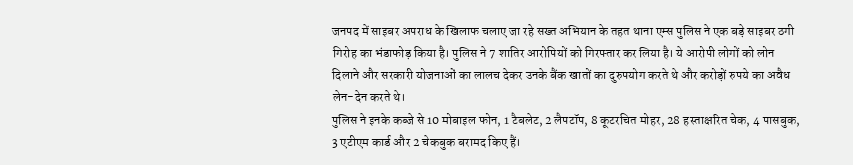जनपद में साइबर अपराध के खिलाफ चलाए जा रहे सख्त अभियान के तहत थाना एम्स पुलिस ने एक बड़े साइबर ठगी गिरोह का भंडाफोड़ किया है। पुलिस ने 7 शातिर आरोपियों को गिरफ्तार कर लिया है। ये आरोपी लोगों को लोन दिलाने और सरकारी योजनाओं का लालच देकर उनके बैंक खातों का दुरुपयोग करते थे और करोड़ों रुपये का अवैध लेन-देन करते थे।
पुलिस ने इनके कब्जे से 10 मोबाइल फोन, 1 टैबलेट, 2 लैपटॉप, 8 कूटरचित मोहर, 28 हस्ताक्षरित चेक, 4 पासबुक, 3 एटीएम कार्ड और 2 चेकबुक बरामद किए हैं।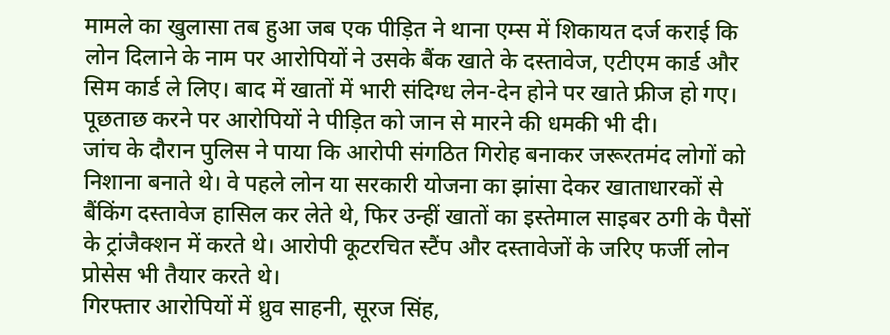मामले का खुलासा तब हुआ जब एक पीड़ित ने थाना एम्स में शिकायत दर्ज कराई कि लोन दिलाने के नाम पर आरोपियों ने उसके बैंक खाते के दस्तावेज, एटीएम कार्ड और सिम कार्ड ले लिए। बाद में खातों में भारी संदिग्ध लेन-देन होने पर खाते फ्रीज हो गए। पूछताछ करने पर आरोपियों ने पीड़ित को जान से मारने की धमकी भी दी।
जांच के दौरान पुलिस ने पाया कि आरोपी संगठित गिरोह बनाकर जरूरतमंद लोगों को निशाना बनाते थे। वे पहले लोन या सरकारी योजना का झांसा देकर खाताधारकों से बैंकिंग दस्तावेज हासिल कर लेते थे, फिर उन्हीं खातों का इस्तेमाल साइबर ठगी के पैसों के ट्रांजैक्शन में करते थे। आरोपी कूटरचित स्टैंप और दस्तावेजों के जरिए फर्जी लोन प्रोसेस भी तैयार करते थे।
गिरफ्तार आरोपियों में ध्रुव साहनी, सूरज सिंह,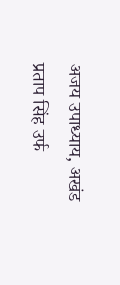अजय उपाध्याय, अखंड प्रताप सिंह उर्फ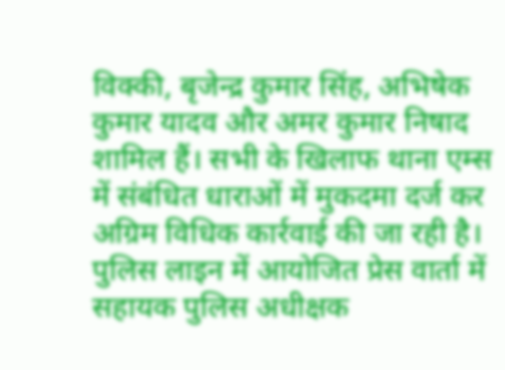विक्की, बृजेन्द्र कुमार सिंह, अभिषेक कुमार यादव और अमर कुमार निषाद शामिल हैं। सभी के खिलाफ थाना एम्स में संबंधित धाराओं में मुकदमा दर्ज कर अग्रिम विधिक कार्रवाई की जा रही है।
पुलिस लाइन में आयोजित प्रेस वार्ता में सहायक पुलिस अधीक्षक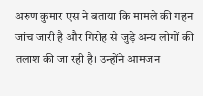अरुण कुमार एस ने बताया कि मामले की गहन जांच जारी है और गिरोह से जुड़े अन्य लोगों की तलाश की जा रही है। उन्होंने आमजन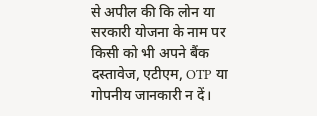से अपील की कि लोन या सरकारी योजना के नाम पर किसी को भी अपने बैंक दस्तावेज, एटीएम, OTP या गोपनीय जानकारी न दें।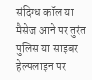संदिग्ध कॉल या मैसेज आने पर तुरंत पुलिस या साइबर हेल्पलाइन पर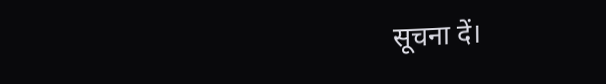सूचना दें।